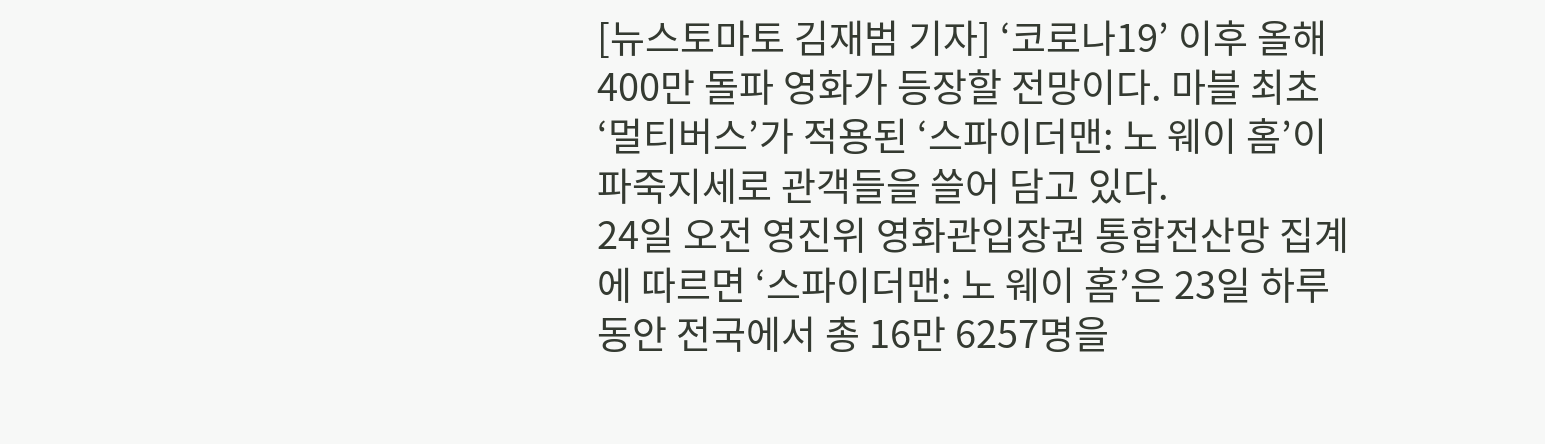[뉴스토마토 김재범 기자] ‘코로나19’ 이후 올해 400만 돌파 영화가 등장할 전망이다. 마블 최초 ‘멀티버스’가 적용된 ‘스파이더맨: 노 웨이 홈’이 파죽지세로 관객들을 쓸어 담고 있다.
24일 오전 영진위 영화관입장권 통합전산망 집계에 따르면 ‘스파이더맨: 노 웨이 홈’은 23일 하루 동안 전국에서 총 16만 6257명을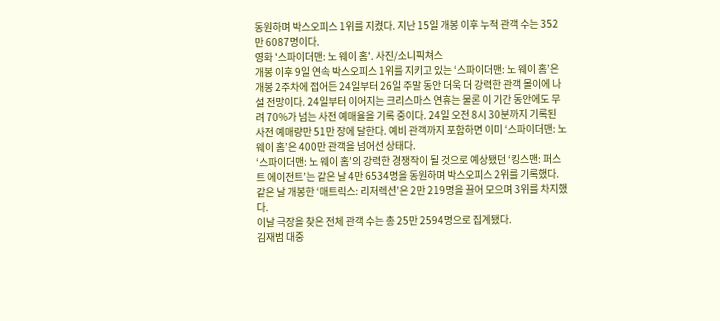동원하며 박스오피스 1위를 지켰다. 지난 15일 개봉 이후 누적 관객 수는 352만 6087명이다.
영화 '스파이더맨: 노 웨이 홈'. 사진/소니픽쳐스
개봉 이후 9일 연속 박스오피스 1위를 지키고 있는 ‘스파이더맨: 노 웨이 홈’은 개봉 2주차에 접어든 24일부터 26일 주말 동안 더욱 더 강력한 관객 몰이에 나설 전망이다. 24일부터 이어지는 크리스마스 연휴는 물론 이 기간 동안에도 무려 70%가 넘는 사전 예매율을 기록 중이다. 24일 오전 8시 30분까지 기록된 사전 예매량만 51만 장에 달한다. 예비 관객까지 포함하면 이미 ‘스파이더맨: 노 웨이 홈’은 400만 관객을 넘어선 상태다.
‘스파이더맨: 노 웨이 홈’의 강력한 경쟁작이 될 것으로 예상됐던 ‘킹스맨: 퍼스트 에이전트’는 같은 날 4만 6534명을 동원하며 박스오피스 2위를 기록했다. 같은 날 개봉한 ‘매트릭스: 리저렉션’은 2만 219명을 끌어 모으며 3위를 차지했다.
이날 극장을 찾은 전체 관객 수는 총 25만 2594명으로 집계됐다.
김재범 대중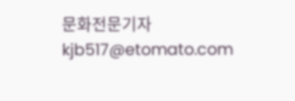문화전문기자 kjb517@etomato.com